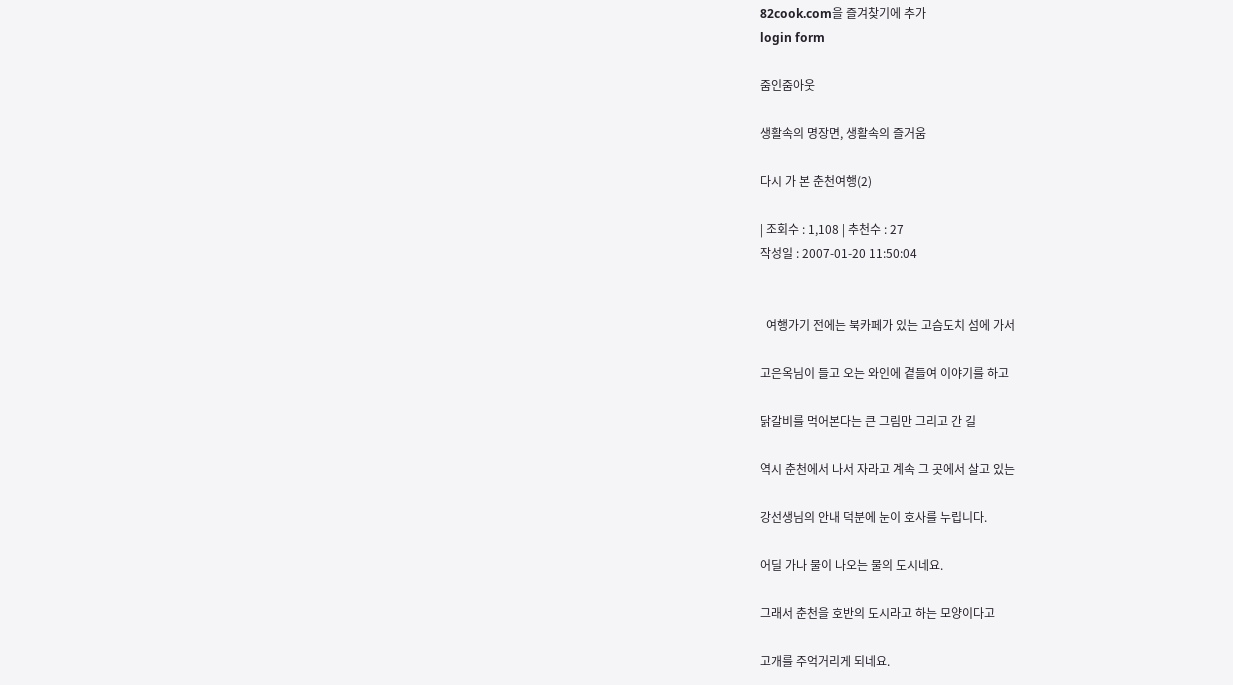82cook.com을 즐겨찾기에 추가
login form

줌인줌아웃

생활속의 명장면, 생활속의 즐거움

다시 가 본 춘천여행(2)

| 조회수 : 1,108 | 추천수 : 27
작성일 : 2007-01-20 11:50:04


  여행가기 전에는 북카페가 있는 고슴도치 섬에 가서

고은옥님이 들고 오는 와인에 곁들여 이야기를 하고

닭갈비를 먹어본다는 큰 그림만 그리고 간 길

역시 춘천에서 나서 자라고 계속 그 곳에서 살고 있는

강선생님의 안내 덕분에 눈이 호사를 누립니다.

어딜 가나 물이 나오는 물의 도시네요.

그래서 춘천을 호반의 도시라고 하는 모양이다고

고개를 주억거리게 되네요.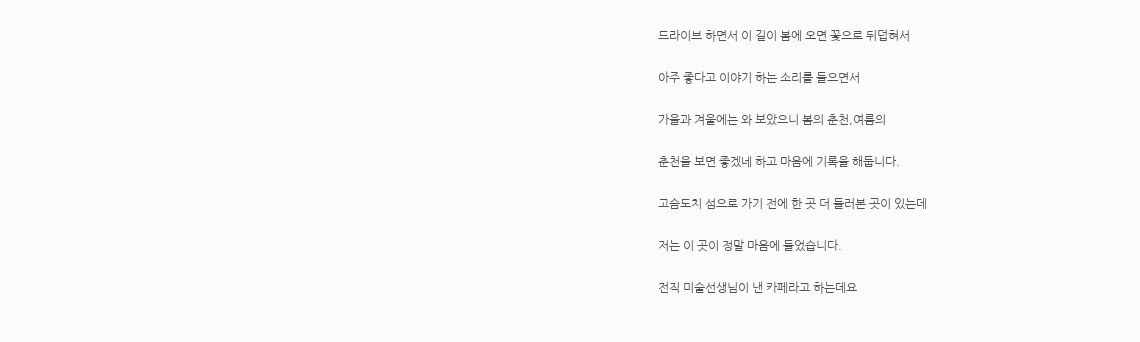드라이브 하면서 이 길이 봄에 오면 꽃으로 뒤덥혀서

아주 좋다고 이야기 하는 소리를 들으면서

가을과 겨울에는 와 보았으니 봄의 춘천,여름의

춘천을 보면 좋겠네 하고 마음에 기록을 해둡니다.

고슴도치 섬으로 가기 전에 한 곳 더 들러본 곳이 있는데

저는 이 곳이 정말 마음에 들었습니다.

전직 미술선생님이 낸 카페라고 하는데요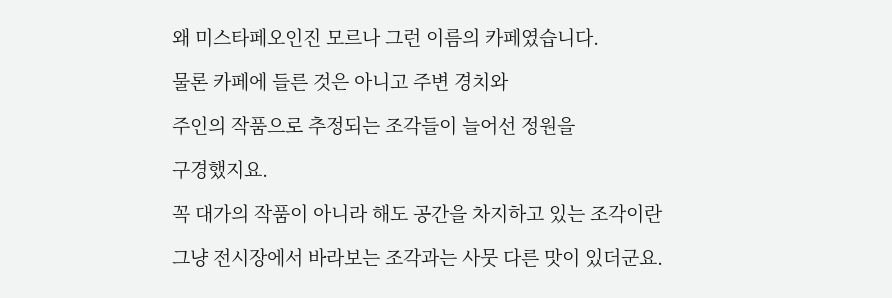왜 미스타페오인진 모르나 그런 이름의 카페였습니다.

물론 카페에 들른 것은 아니고 주변 경치와

주인의 작품으로 추정되는 조각들이 늘어선 정원을

구경했지요.

꼭 대가의 작품이 아니라 해도 공간을 차지하고 있는 조각이란

그냥 전시장에서 바라보는 조각과는 사뭇 다른 맛이 있더군요.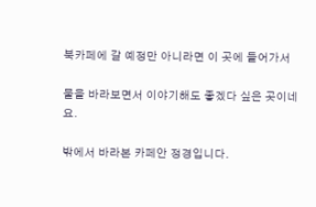북카페에 갈 예정만 아니라면 이 곳에 들어가서

물을 바라보면서 이야기해도 좋겠다 싶은 곳이네요.

밖에서 바라본 카페안 정경입니다.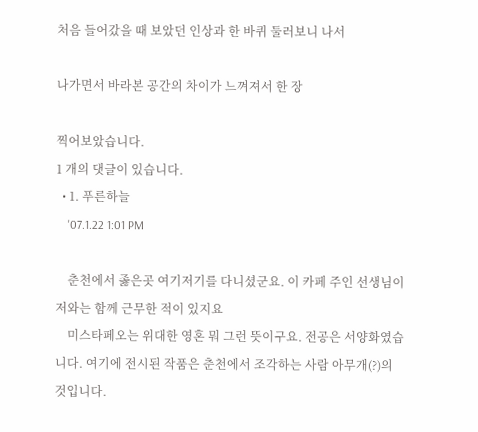처음 들어갔을 때 보았던 인상과 한 바퀴 둘러보니 나서

나가면서 바라본 공간의 차이가 느껴져서 한 장

찍어보았습니다.
1 개의 댓글이 있습니다.
  • 1. 푸른하늘
    '07.1.22 1:01 PM

    춘천에서 졿은곳 여기저기를 다니셨군요. 이 카페 주인 선생님이 저와는 함께 근무한 적이 있지요
    미스타페오는 위대한 영혼 뭐 그런 뜻이구요. 전공은 서양화였습니다. 여기에 전시된 작품은 춘천에서 조각하는 사람 아무개(?)의 것입니다.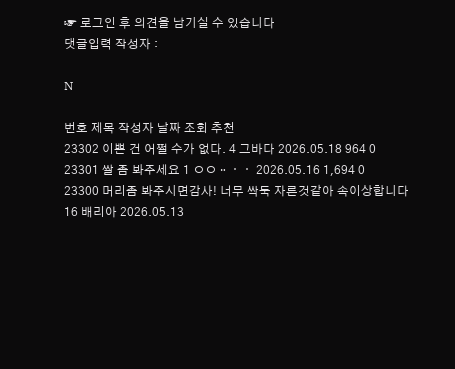☞ 로그인 후 의견을 남기실 수 있습니다
댓글입력 작성자 :

N

번호 제목 작성자 날짜 조회 추천
23302 이쁜 건 어쩔 수가 없다. 4 그바다 2026.05.18 964 0
23301 쌀 좀 봐주세요 1 ㅇㅇᆢㆍㆍ 2026.05.16 1,694 0
23300 머리좀 봐주시면감사! 너무 싹둑 자른것같아 속이상합니다 16 배리아 2026.05.13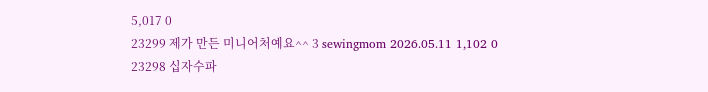5,017 0
23299 제가 만든 미니어처예요^^ 3 sewingmom 2026.05.11 1,102 0
23298 십자수파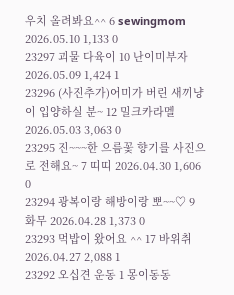우치 올려봐요^^ 6 sewingmom 2026.05.10 1,133 0
23297 괴물 다육이 10 난이미부자 2026.05.09 1,424 1
23296 (사진추가)어미가 버린 새끼냥이 입양하실 분~ 12 밀크카라멜 2026.05.03 3,063 0
23295 진~~~한 으름꽃 향기를 사진으로 전해요~ 7 띠띠 2026.04.30 1,606 0
23294 광복이랑 해방이랑 뽀~~♡ 9 화무 2026.04.28 1,373 0
23293 먹밥이 왔어요 ^^ 17 바위취 2026.04.27 2,088 1
23292 오십견 운동 1 몽이동동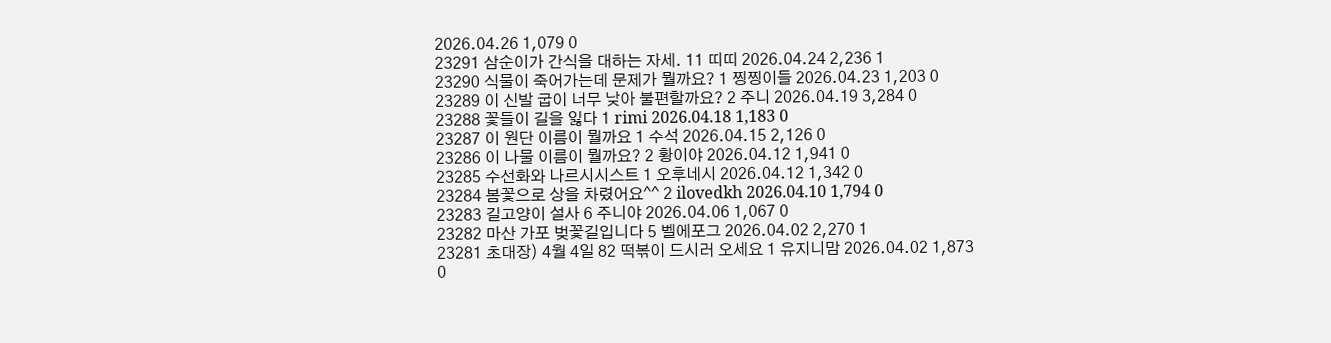2026.04.26 1,079 0
23291 삼순이가 간식을 대하는 자세. 11 띠띠 2026.04.24 2,236 1
23290 식물이 죽어가는데 문제가 뭘까요? 1 찡찡이들 2026.04.23 1,203 0
23289 이 신발 굽이 너무 낮아 불편할까요? 2 주니 2026.04.19 3,284 0
23288 꽃들이 길을 잃다 1 rimi 2026.04.18 1,183 0
23287 이 원단 이름이 뭘까요 1 수석 2026.04.15 2,126 0
23286 이 나물 이름이 뭘까요? 2 황이야 2026.04.12 1,941 0
23285 수선화와 나르시시스트 1 오후네시 2026.04.12 1,342 0
23284 봄꽃으로 상을 차렸어요^^ 2 ilovedkh 2026.04.10 1,794 0
23283 길고양이 설사 6 주니야 2026.04.06 1,067 0
23282 마산 가포 벚꽃길입니다 5 벨에포그 2026.04.02 2,270 1
23281 초대장) 4월 4일 82 떡볶이 드시러 오세요 1 유지니맘 2026.04.02 1,873 0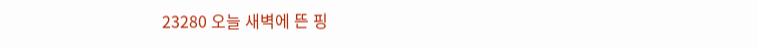23280 오늘 새벽에 뜬 핑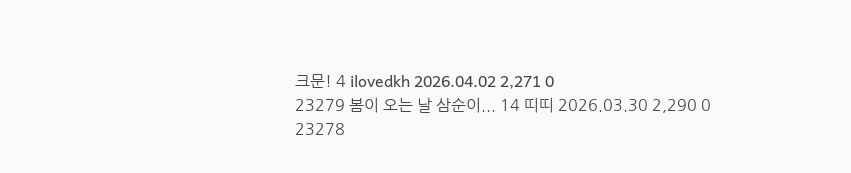크문! 4 ilovedkh 2026.04.02 2,271 0
23279 봄이 오는 날 삼순이... 14 띠띠 2026.03.30 2,290 0
23278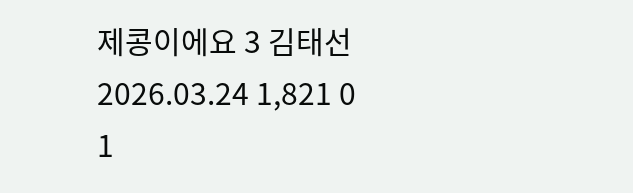제콩이에요 3 김태선 2026.03.24 1,821 0
1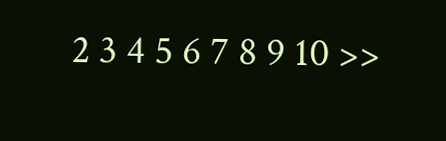2 3 4 5 6 7 8 9 10 >>